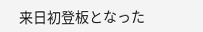来日初登板となった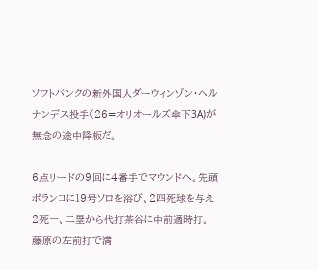ソフトバンクの新外国人ダーウィンゾン・ヘルナンデス投手(26=オリオールズ傘下3A)が無念の途中降板だ。

6点リードの9回に4番手でマウンドへ。先頭ポランコに19号ソロを浴び、2四死球を与え2死一、二塁から代打茶谷に中前適時打。藤原の左前打で満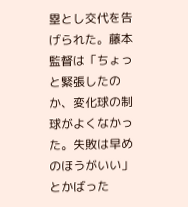塁とし交代を告げられた。藤本監督は「ちょっと緊張したのか、変化球の制球がよくなかった。失敗は早めのほうがいい」とかばった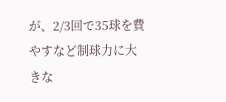が、2/3回で35球を費やすなど制球力に大きな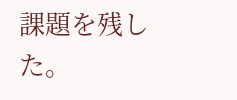課題を残した。